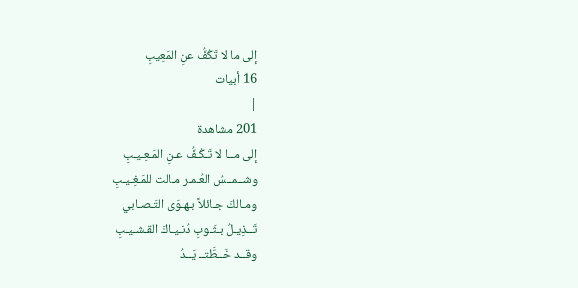إلى ما لا تَكُفُّ عنِ المَعِيبِ
16 أبيات
|
201 مشاهدة
إلى مــا لا تَـكُـفُّ عـنِ المَـعِـيـبِ
وشــمــسُ العُـمـر مـالت للمَـغِـيـبِ
ومـالكَ جـائلاً بـهـوَى التَـصـابي
تَــذِيـلُ بـثَـوبِ دُنـيـاكَ القـشـيـبِ
وقــد خَــطَّتــ يَــدُ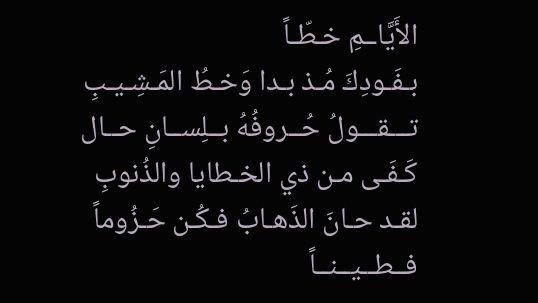الأَيَّاــمِ خـطّـاً
بـفَـودِكَ مُـذ بـدا وَخـطُ المَـشِـيـبِ
تـــقـــولُ حُــروفُهُ بــلِســانِ حــال
كَـفَـى مـن ذي الخـطايا والذُنوبِ
لقـد حـانَ الذَهـابُ فـكُـن حَـزُوماً
فــطــيــنــاً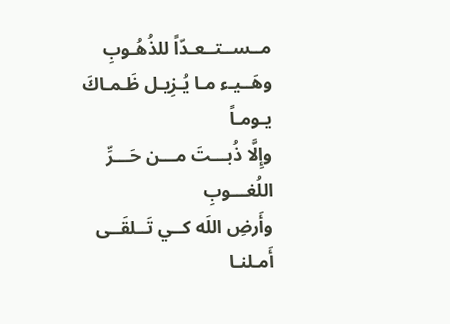مــســتــعـدّاً للذُهُـوبِ
وهَــيـء مـا يُـزِيـل ظَـمـاكَ يـومـاً
وإِلَّا ذُبـــتَ مـــن حَـــرِّ اللُغـــوبِ
وأَرضِ اللَه كــي تَــلقَــى أَمـلنـا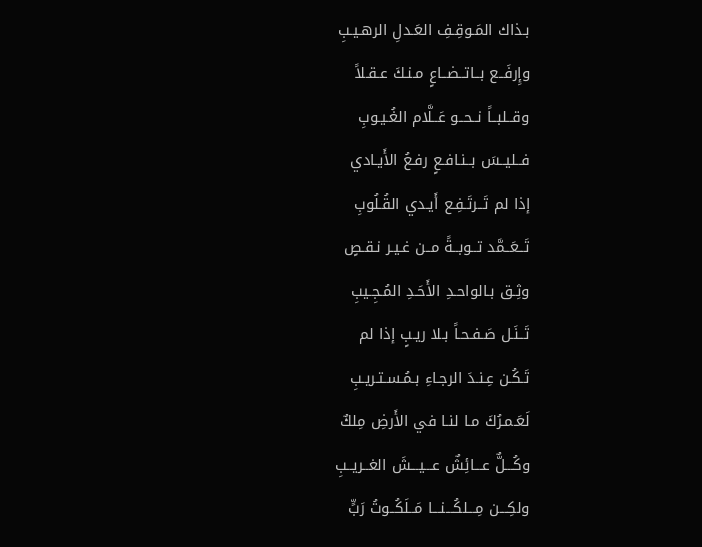بـذاك المَـوقِـفِ العَـدلِ الرهـيـبِ
وإِرفَــع بــاتــضــاعٍ مـنـكَ عـقـلاً
وقــلبــاً نــحــو عَــلَّام الغُـيـوبِ
فــليــسَ بــنـافـعٍ رفـعُ الأَيـادي
إذا لم تَــرتَـفِـع أَيـدي القُـلُوبِ
تَــعَــمَّد تــوبــةً مــن غـيـر نـقـصٍ
وثِـق بـالواحـدِ الأَحَـدِ المُـجِـيبِ
تَــنَـل صَـفـحـاً بـلا ريـبٍ إذا لم
تَـكُـن عِـنـدَ الرجـاءِ بـمُـسـتـريـبِ
لَعَـمـرُكَ مـا لنـا في الأَرضِ مِلكٌ
وكُـــلٌّ عـــائِشٌ عـــيـــشَ الغــريــبِ
ولكِـــن مِـــلكُـــنـــا مَــلَكُــوتُ رَبٍّ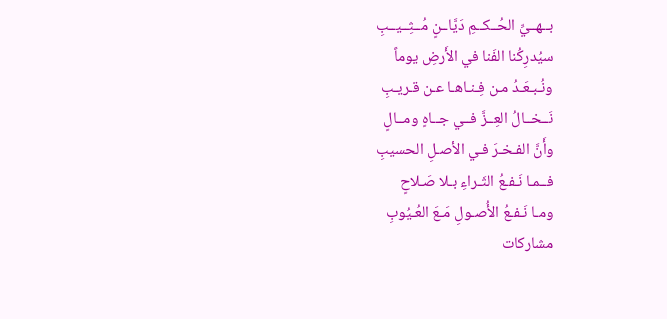بــهــيِّ الحُــكــمِ دَيَّاــنٍ مُــثِــيــبِ
سيُدرِكُنا الفَنا في الأَرضِ يوماً
ونُـبـعَـدُ مـن فِـنـاهـا عـن قـريـبِ
نَــخــالُ العِــزَّ فــي جــاهٍ ومــالٍ
وأَنَّ الفـخـرَ فـي الأصـلِ الحسيبِ
فــمـا نَـفـعُ الثَـراءِ بـلا صَـلاحٍ
ومـا نَـفـعُ الأُصـولِ مَـعَ العُـيُوبِ
مشاركات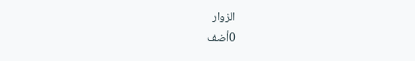الزوار
0أضف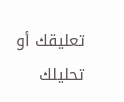تعليقك أو تحليلك